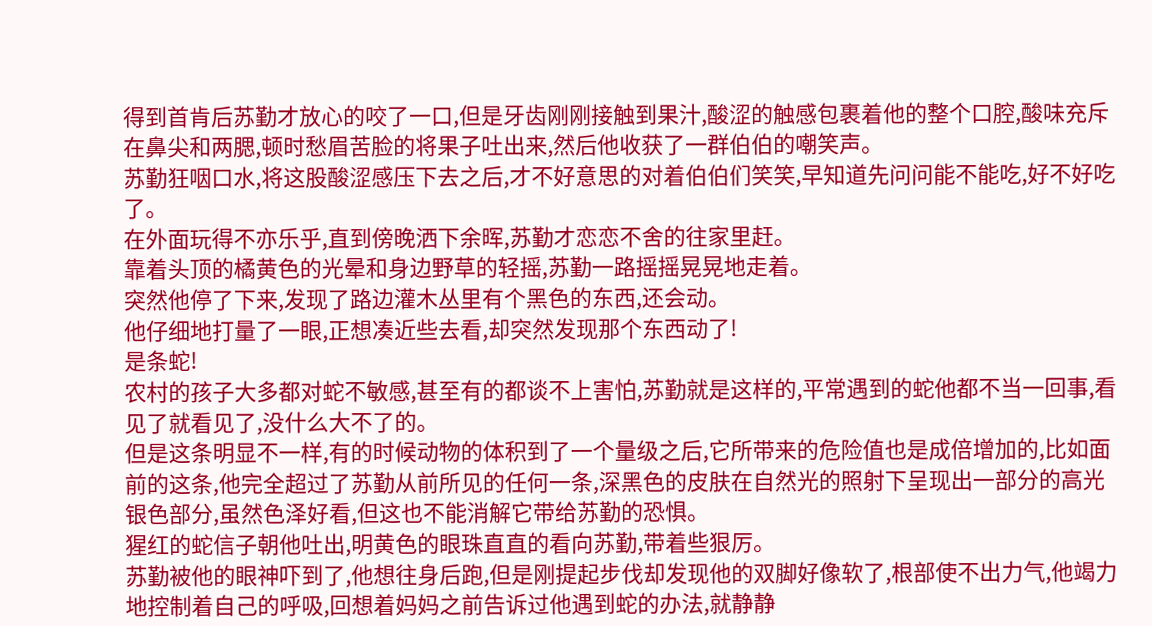得到首肯后苏勤才放心的咬了一口,但是牙齿刚刚接触到果汁,酸涩的触感包裹着他的整个口腔,酸味充斥在鼻尖和两腮,顿时愁眉苦脸的将果子吐出来,然后他收获了一群伯伯的嘲笑声。
苏勤狂咽口水,将这股酸涩感压下去之后,才不好意思的对着伯伯们笑笑,早知道先问问能不能吃,好不好吃了。
在外面玩得不亦乐乎,直到傍晚洒下余晖,苏勤才恋恋不舍的往家里赶。
靠着头顶的橘黄色的光晕和身边野草的轻摇,苏勤一路摇摇晃晃地走着。
突然他停了下来,发现了路边灌木丛里有个黑色的东西,还会动。
他仔细地打量了一眼,正想凑近些去看,却突然发现那个东西动了!
是条蛇!
农村的孩子大多都对蛇不敏感,甚至有的都谈不上害怕,苏勤就是这样的,平常遇到的蛇他都不当一回事,看见了就看见了,没什么大不了的。
但是这条明显不一样,有的时候动物的体积到了一个量级之后,它所带来的危险值也是成倍增加的,比如面前的这条,他完全超过了苏勤从前所见的任何一条,深黑色的皮肤在自然光的照射下呈现出一部分的高光银色部分,虽然色泽好看,但这也不能消解它带给苏勤的恐惧。
猩红的蛇信子朝他吐出,明黄色的眼珠直直的看向苏勤,带着些狠厉。
苏勤被他的眼神吓到了,他想往身后跑,但是刚提起步伐却发现他的双脚好像软了,根部使不出力气,他竭力地控制着自己的呼吸,回想着妈妈之前告诉过他遇到蛇的办法,就静静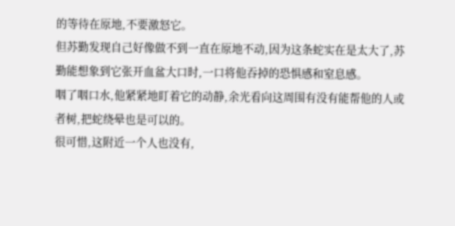的等待在原地,不要激怒它。
但苏勤发现自己好像做不到一直在原地不动,因为这条蛇实在是太大了,苏勤能想象到它张开血盆大口时,一口将他吞掉的恐惧感和窒息感。
咽了咽口水,他紧紧地盯着它的动静,余光看向这周围有没有能帮他的人或者树,把蛇绕晕也是可以的。
很可惜,这附近一个人也没有,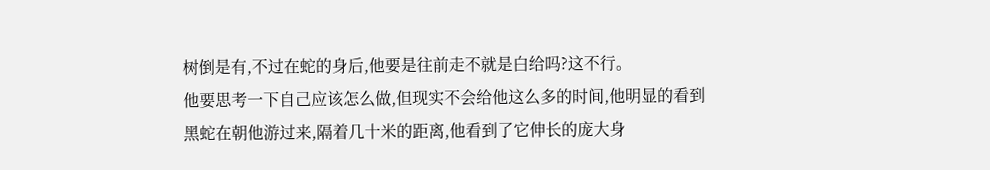树倒是有,不过在蛇的身后,他要是往前走不就是白给吗?这不行。
他要思考一下自己应该怎么做,但现实不会给他这么多的时间,他明显的看到黑蛇在朝他游过来,隔着几十米的距离,他看到了它伸长的庞大身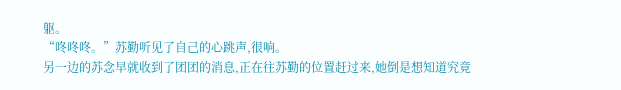躯。
“咚咚咚。”苏勤听见了自己的心跳声,很响。
另一边的苏念早就收到了团团的消息,正在往苏勤的位置赶过来,她倒是想知道究竟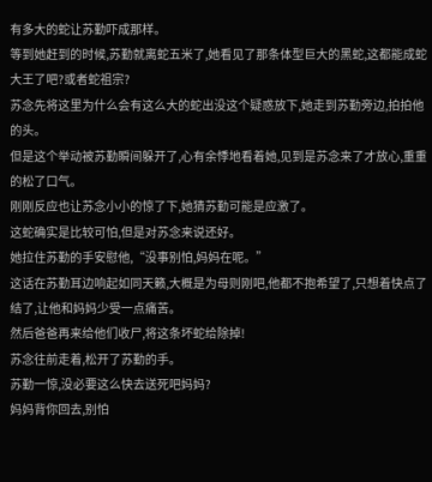有多大的蛇让苏勤吓成那样。
等到她赶到的时候,苏勤就离蛇五米了,她看见了那条体型巨大的黑蛇,这都能成蛇大王了吧?或者蛇祖宗?
苏念先将这里为什么会有这么大的蛇出没这个疑惑放下,她走到苏勤旁边,拍拍他的头。
但是这个举动被苏勤瞬间躲开了,心有余悸地看着她,见到是苏念来了才放心,重重的松了口气。
刚刚反应也让苏念小小的惊了下,她猜苏勤可能是应激了。
这蛇确实是比较可怕,但是对苏念来说还好。
她拉住苏勤的手安慰他,“没事别怕,妈妈在呢。”
这话在苏勤耳边响起如同天籁,大概是为母则刚吧,他都不抱希望了,只想着快点了结了,让他和妈妈少受一点痛苦。
然后爸爸再来给他们收尸,将这条坏蛇给除掉!
苏念往前走着,松开了苏勤的手。
苏勤一惊,没必要这么快去送死吧妈妈?
妈妈背你回去,别怕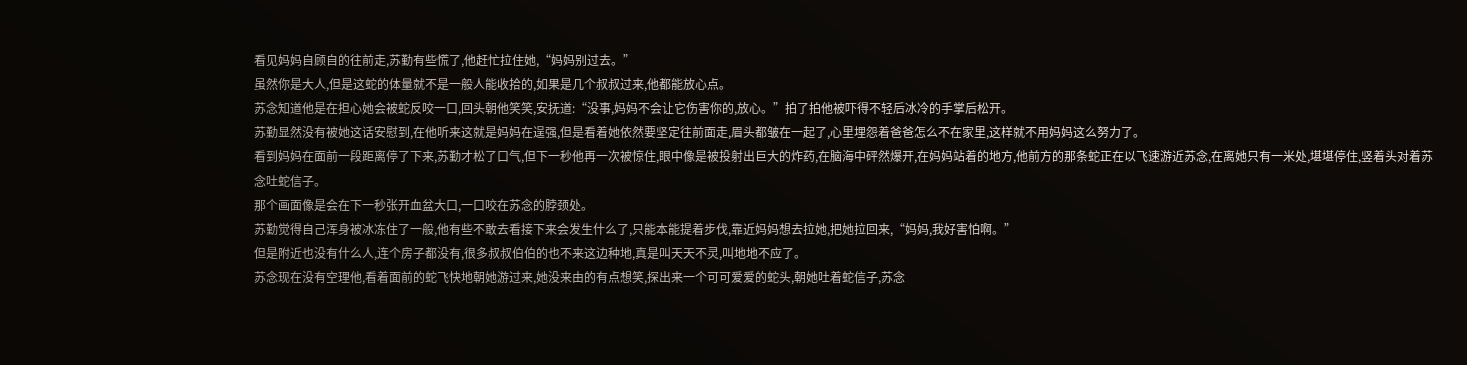看见妈妈自顾自的往前走,苏勤有些慌了,他赶忙拉住她,“妈妈别过去。”
虽然你是大人,但是这蛇的体量就不是一般人能收拾的,如果是几个叔叔过来,他都能放心点。
苏念知道他是在担心她会被蛇反咬一口,回头朝他笑笑,安抚道:“没事,妈妈不会让它伤害你的,放心。”拍了拍他被吓得不轻后冰冷的手掌后松开。
苏勤显然没有被她这话安慰到,在他听来这就是妈妈在逞强,但是看着她依然要坚定往前面走,眉头都皱在一起了,心里埋怨着爸爸怎么不在家里,这样就不用妈妈这么努力了。
看到妈妈在面前一段距离停了下来,苏勤才松了口气,但下一秒他再一次被惊住,眼中像是被投射出巨大的炸药,在脑海中砰然爆开,在妈妈站着的地方,他前方的那条蛇正在以飞速游近苏念,在离她只有一米处,堪堪停住,竖着头对着苏念吐蛇信子。
那个画面像是会在下一秒张开血盆大口,一口咬在苏念的脖颈处。
苏勤觉得自己浑身被冰冻住了一般,他有些不敢去看接下来会发生什么了,只能本能提着步伐,靠近妈妈想去拉她,把她拉回来,“妈妈,我好害怕啊。”
但是附近也没有什么人,连个房子都没有,很多叔叔伯伯的也不来这边种地,真是叫天天不灵,叫地地不应了。
苏念现在没有空理他,看着面前的蛇飞快地朝她游过来,她没来由的有点想笑,探出来一个可可爱爱的蛇头,朝她吐着蛇信子,苏念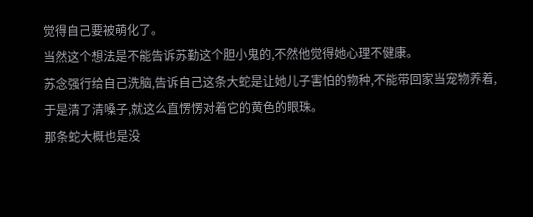觉得自己要被萌化了。
当然这个想法是不能告诉苏勤这个胆小鬼的,不然他觉得她心理不健康。
苏念强行给自己洗脑,告诉自己这条大蛇是让她儿子害怕的物种,不能带回家当宠物养着,于是清了清嗓子,就这么直愣愣对着它的黄色的眼珠。
那条蛇大概也是没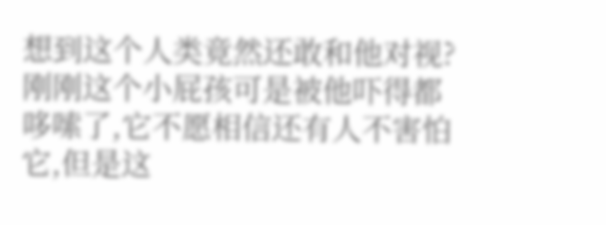想到这个人类竟然还敢和他对视?刚刚这个小屁孩可是被他吓得都哆嗦了,它不愿相信还有人不害怕它,但是这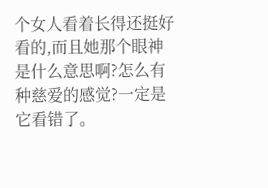个女人看着长得还挺好看的,而且她那个眼神是什么意思啊?怎么有种慈爱的感觉?一定是它看错了。